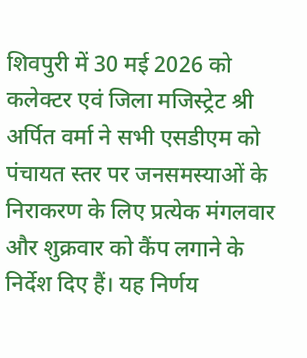शिवपुरी में 30 मई 2026 को कलेक्टर एवं जिला मजिस्ट्रेट श्री अर्पित वर्मा ने सभी एसडीएम को पंचायत स्तर पर जनसमस्याओं के निराकरण के लिए प्रत्येक मंगलवार और शुक्रवार को कैंप लगाने के निर्देश दिए हैं। यह निर्णय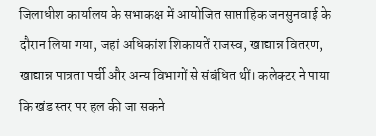जिलाधीश कार्यालय के सभाकक्ष में आयोजित साप्ताहिक जनसुनवाई के दौरान लिया गया, जहां अधिकांश शिकायतें राजस्व, खाद्यान्न वितरण, खाद्यान्न पात्रता पर्ची और अन्य विभागों से संबंधित थीं। कलेक्टर ने पाया कि खंड स्तर पर हल की जा सकने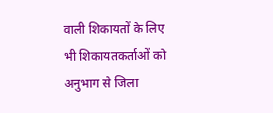वाली शिकायतों के लिए भी शिकायतकर्ताओं को अनुभाग से जिला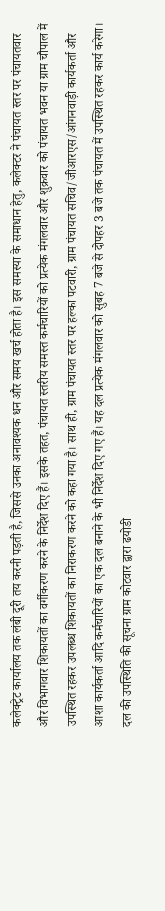कलेक्ट्रेट कार्यालय तक लंबी दूरी तय करनी पड़ती है, जिससे उनका अनावश्यक धन और समय खर्च होता है। इस समस्या के समाधान हेतु, कलेक्टर ने पंचायत स्तर पर पंचायतवार और विभागवार शिकायतों का वर्गीकरण करने के निर्देश दिए हैं। इसके तहत, पंचायत स्तरीय समस्त कर्मचारियों को प्रत्येक मंगलवार और शुक्रवार को पंचायत भवन या ग्राम चौपाल में उपस्थित रहकर उपलब्ध शिकायतों का निराकरण करने को कहा गया है। साथ ही, ग्राम पंचायत स्तर पर हल्का पटवारी, ग्राम पंचायत सचिव/जीआरएस/आंगनवाड़ी कार्यकर्ता और आशा कार्यकर्ता आदि कर्मचारियों का एक दल बनाने के भी निर्देश दिए गए हैं। यह दल प्रत्येक मंगलवार को सुबह 7 बजे से दोपहर 3 बजे तक पंचायत में उपस्थित रहकर कार्य करेगा। दल की उपस्थिति की सूचना ग्राम कोटवार द्वारा ढयोडी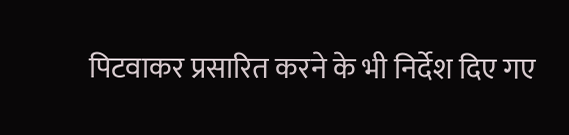पिटवाकर प्रसारित करने के भी निर्देश दिए गए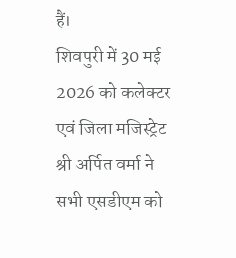हैं।
शिवपुरी में 30 मई 2026 को कलेक्टर एवं जिला मजिस्ट्रेट श्री अर्पित वर्मा ने सभी एसडीएम को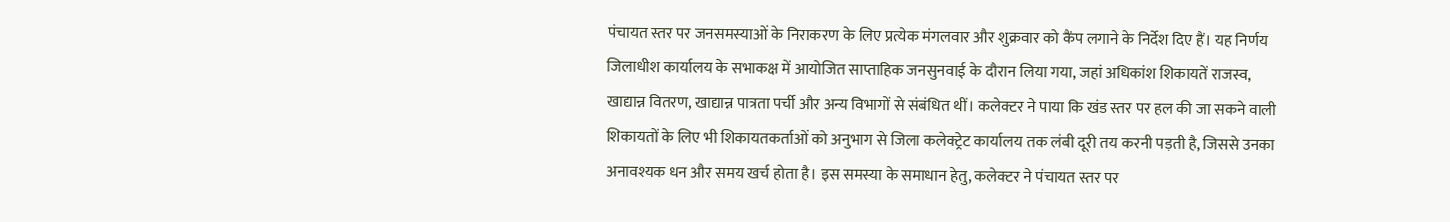पंचायत स्तर पर जनसमस्याओं के निराकरण के लिए प्रत्येक मंगलवार और शुक्रवार को कैंप लगाने के निर्देश दिए हैं। यह निर्णय जिलाधीश कार्यालय के सभाकक्ष में आयोजित साप्ताहिक जनसुनवाई के दौरान लिया गया, जहां अधिकांश शिकायतें राजस्व, खाद्यान्न वितरण, खाद्यान्न पात्रता पर्ची और अन्य विभागों से संबंधित थीं। कलेक्टर ने पाया कि खंड स्तर पर हल की जा सकने वाली शिकायतों के लिए भी शिकायतकर्ताओं को अनुभाग से जिला कलेक्ट्रेट कार्यालय तक लंबी दूरी तय करनी पड़ती है, जिससे उनका अनावश्यक धन और समय खर्च होता है। इस समस्या के समाधान हेतु, कलेक्टर ने पंचायत स्तर पर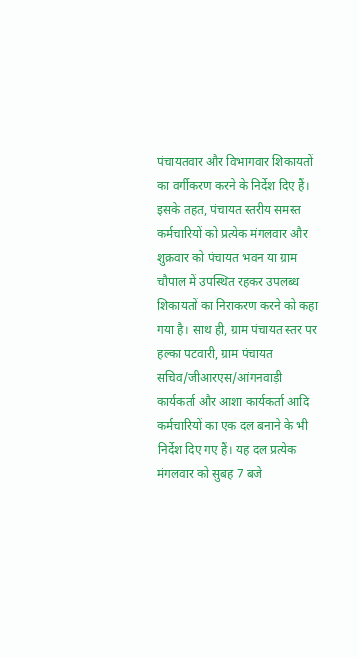पंचायतवार और विभागवार शिकायतों का वर्गीकरण करने के निर्देश दिए हैं। इसके तहत, पंचायत स्तरीय समस्त कर्मचारियों को प्रत्येक मंगलवार और शुक्रवार को पंचायत भवन या ग्राम चौपाल में उपस्थित रहकर उपलब्ध शिकायतों का निराकरण करने को कहा गया है। साथ ही, ग्राम पंचायत स्तर पर हल्का पटवारी, ग्राम पंचायत सचिव/जीआरएस/आंगनवाड़ी कार्यकर्ता और आशा कार्यकर्ता आदि कर्मचारियों का एक दल बनाने के भी निर्देश दिए गए हैं। यह दल प्रत्येक मंगलवार को सुबह 7 बजे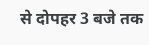से दोपहर 3 बजे तक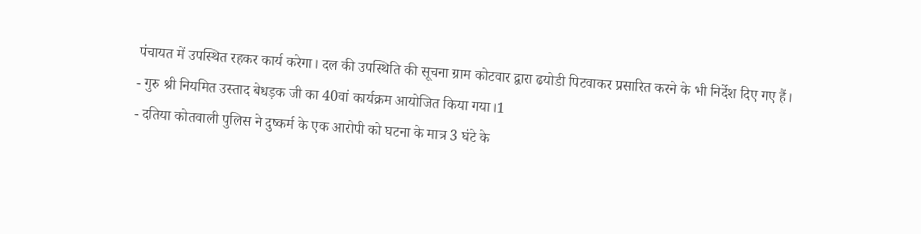पंचायत में उपस्थित रहकर कार्य करेगा। दल की उपस्थिति की सूचना ग्राम कोटवार द्वारा ढयोडी पिटवाकर प्रसारित करने के भी निर्देश दिए गए हैं।
- गुरु श्री नियमित उस्ताद बेधड़क जी का 40वां कार्यक्रम आयोजित किया गया।1
- दतिया कोतवाली पुलिस ने दुष्कर्म के एक आरोपी को घटना के मात्र 3 घंटे के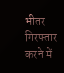भीतर गिरफ्तार करने में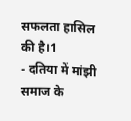सफलता हासिल की है।1
- दतिया में मांझी समाज के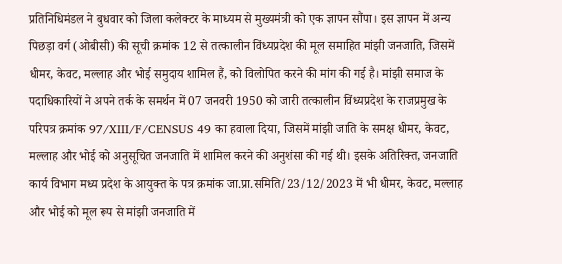प्रतिनिधिमंडल ने बुधवार को जिला कलेक्टर के माध्यम से मुख्यमंत्री को एक ज्ञापन सौंपा। इस ज्ञापन में अन्य पिछड़ा वर्ग (ओबीसी) की सूची क्रमांक 12 से तत्कालीन विंध्यप्रदेश की मूल समाहित मांझी जनजाति, जिसमें धीमर, केवट, मल्लाह और भोई समुदाय शामिल हैं, को विलोपित करने की मांग की गई है। मांझी समाज के पदाधिकारियों ने अपने तर्क के समर्थन में 07 जनवरी 1950 को जारी तत्कालीन विंध्यप्रदेश के राजप्रमुख के परिपत्र क्रमांक 97/XIII/F/CENSUS 49 का हवाला दिया, जिसमें मांझी जाति के समक्ष धीमर, केवट, मल्लाह और भोई को अनुसूचित जनजाति में शामिल करने की अनुशंसा की गई थी। इसके अतिरिक्त, जनजाति कार्य विभाग मध्य प्रदेश के आयुक्त के पत्र क्रमांक जा.प्रा.समिति/23/12/2023 में भी धीमर, केवट, मल्लाह और भोई को मूल रूप से मांझी जनजाति में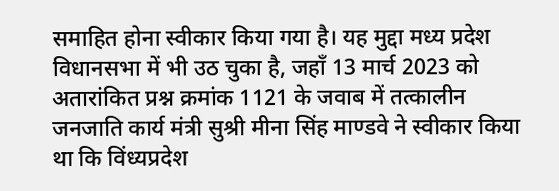समाहित होना स्वीकार किया गया है। यह मुद्दा मध्य प्रदेश विधानसभा में भी उठ चुका है, जहाँ 13 मार्च 2023 को अतारांकित प्रश्न क्रमांक 1121 के जवाब में तत्कालीन जनजाति कार्य मंत्री सुश्री मीना सिंह माण्डवे ने स्वीकार किया था कि विंध्यप्रदेश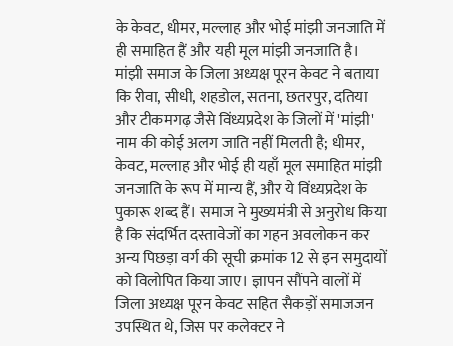के केवट, धीमर, मल्लाह और भोई मांझी जनजाति में ही समाहित हैं और यही मूल मांझी जनजाति है। मांझी समाज के जिला अध्यक्ष पूरन केवट ने बताया कि रीवा, सीधी, शहडोल, सतना, छतरपुर, दतिया और टीकमगढ़ जैसे विंध्यप्रदेश के जिलों में 'मांझी' नाम की कोई अलग जाति नहीं मिलती है; धीमर, केवट, मल्लाह और भोई ही यहाँ मूल समाहित मांझी जनजाति के रूप में मान्य हैं, और ये विंध्यप्रदेश के पुकारू शब्द हैं। समाज ने मुख्यमंत्री से अनुरोध किया है कि संदर्भित दस्तावेजों का गहन अवलोकन कर अन्य पिछड़ा वर्ग की सूची क्रमांक 12 से इन समुदायों को विलोपित किया जाए। ज्ञापन सौंपने वालों में जिला अध्यक्ष पूरन केवट सहित सैकड़ों समाजजन उपस्थित थे, जिस पर कलेक्टर ने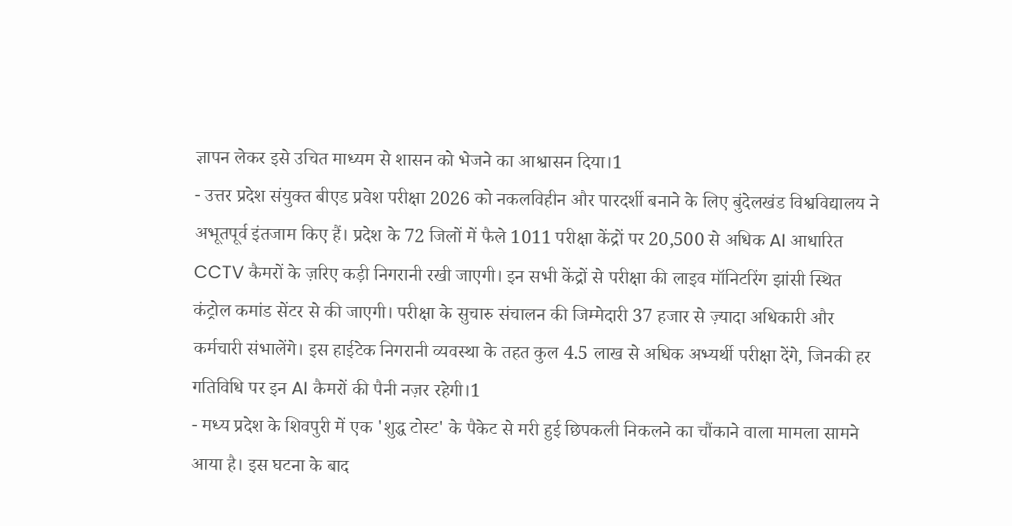ज्ञापन लेकर इसे उचित माध्यम से शासन को भेजने का आश्वासन दिया।1
- उत्तर प्रदेश संयुक्त बीएड प्रवेश परीक्षा 2026 को नकलविहीन और पारदर्शी बनाने के लिए बुंदेलखंड विश्वविद्यालय ने अभूतपूर्व इंतजाम किए हैं। प्रदेश के 72 जिलों में फैले 1011 परीक्षा केंद्रों पर 20,500 से अधिक AI आधारित CCTV कैमरों के ज़रिए कड़ी निगरानी रखी जाएगी। इन सभी केंद्रों से परीक्षा की लाइव मॉनिटरिंग झांसी स्थित कंट्रोल कमांड सेंटर से की जाएगी। परीक्षा के सुचारु संचालन की जिम्मेदारी 37 हजार से ज़्यादा अधिकारी और कर्मचारी संभालेंगे। इस हाईटेक निगरानी व्यवस्था के तहत कुल 4.5 लाख से अधिक अभ्यर्थी परीक्षा देंगे, जिनकी हर गतिविधि पर इन AI कैमरों की पैनी नज़र रहेगी।1
- मध्य प्रदेश के शिवपुरी में एक 'शुद्ध टोस्ट' के पैकेट से मरी हुई छिपकली निकलने का चौंकाने वाला मामला सामने आया है। इस घटना के बाद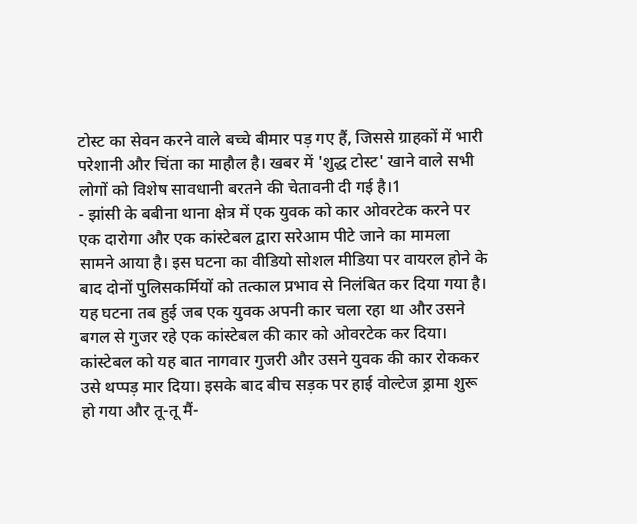टोस्ट का सेवन करने वाले बच्चे बीमार पड़ गए हैं, जिससे ग्राहकों में भारी परेशानी और चिंता का माहौल है। खबर में 'शुद्ध टोस्ट' खाने वाले सभी लोगों को विशेष सावधानी बरतने की चेतावनी दी गई है।1
- झांसी के बबीना थाना क्षेत्र में एक युवक को कार ओवरटेक करने पर एक दारोगा और एक कांस्टेबल द्वारा सरेआम पीटे जाने का मामला सामने आया है। इस घटना का वीडियो सोशल मीडिया पर वायरल होने के बाद दोनों पुलिसकर्मियों को तत्काल प्रभाव से निलंबित कर दिया गया है। यह घटना तब हुई जब एक युवक अपनी कार चला रहा था और उसने बगल से गुजर रहे एक कांस्टेबल की कार को ओवरटेक कर दिया। कांस्टेबल को यह बात नागवार गुजरी और उसने युवक की कार रोककर उसे थप्पड़ मार दिया। इसके बाद बीच सड़क पर हाई वोल्टेज ड्रामा शुरू हो गया और तू-तू मैं-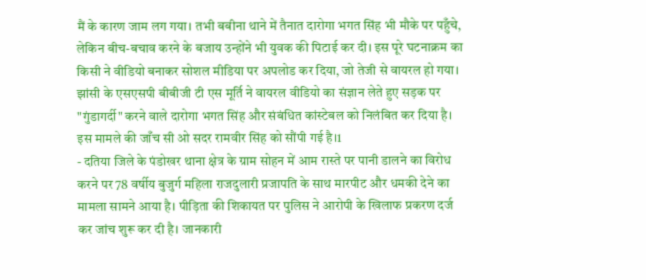मैं के कारण जाम लग गया। तभी बबीना थाने में तैनात दारोगा भगत सिंह भी मौके पर पहुँचे, लेकिन बीच-बचाव करने के बजाय उन्होंने भी युवक की पिटाई कर दी। इस पूरे घटनाक्रम का किसी ने वीडियो बनाकर सोशल मीडिया पर अपलोड कर दिया, जो तेजी से वायरल हो गया। झांसी के एसएसपी बीबीजी टी एस मूर्ति ने वायरल वीडियो का संज्ञान लेते हुए सड़क पर "गुंडागर्दी" करने वाले दारोगा भगत सिंह और संबंधित कांस्टेबल को निलंबित कर दिया है। इस मामले की जाँच सी ओ सदर रामवीर सिंह को सौंपी गई है।1
- दतिया जिले के पंडोखर थाना क्षेत्र के ग्राम सोहन में आम रास्ते पर पानी डालने का विरोध करने पर 78 वर्षीय बुजुर्ग महिला राजदुलारी प्रजापति के साथ मारपीट और धमकी देने का मामला सामने आया है। पीड़िता की शिकायत पर पुलिस ने आरोपी के खिलाफ प्रकरण दर्ज कर जांच शुरू कर दी है। जानकारी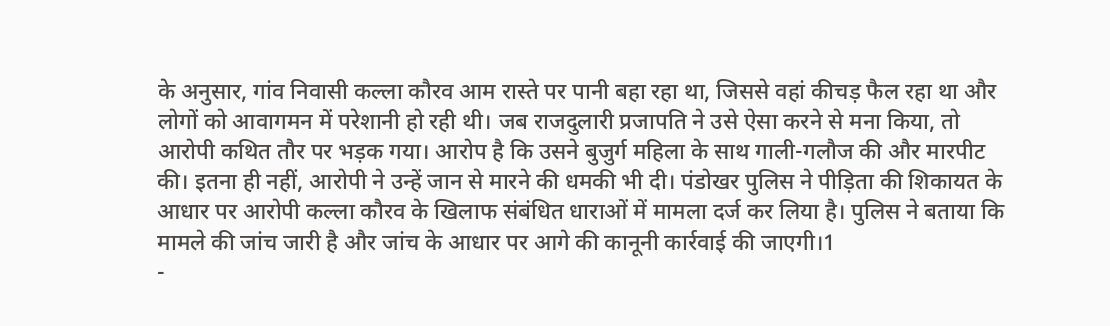के अनुसार, गांव निवासी कल्ला कौरव आम रास्ते पर पानी बहा रहा था, जिससे वहां कीचड़ फैल रहा था और लोगों को आवागमन में परेशानी हो रही थी। जब राजदुलारी प्रजापति ने उसे ऐसा करने से मना किया, तो आरोपी कथित तौर पर भड़क गया। आरोप है कि उसने बुजुर्ग महिला के साथ गाली-गलौज की और मारपीट की। इतना ही नहीं, आरोपी ने उन्हें जान से मारने की धमकी भी दी। पंडोखर पुलिस ने पीड़िता की शिकायत के आधार पर आरोपी कल्ला कौरव के खिलाफ संबंधित धाराओं में मामला दर्ज कर लिया है। पुलिस ने बताया कि मामले की जांच जारी है और जांच के आधार पर आगे की कानूनी कार्रवाई की जाएगी।1
-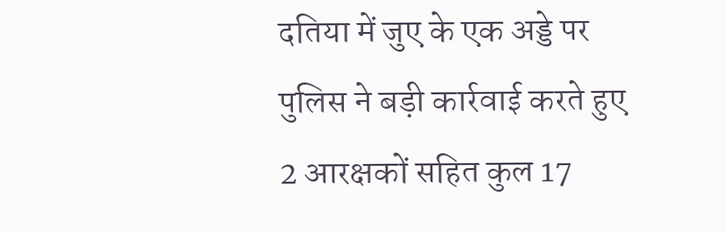दतिया में जुए के एक अड्डे पर पुलिस ने बड़ी कार्रवाई करते हुए 2 आरक्षकों सहित कुल 17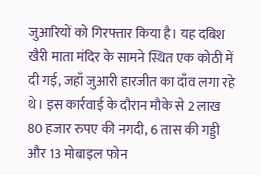जुआरियों को गिरफ्तार किया है। यह दबिश खैरी माता मंदिर के सामने स्थित एक कोठी में दी गई, जहाँ जुआरी हारजीत का दाँव लगा रहे थे। इस कार्रवाई के दौरान मौके से 2 लाख 80 हजार रुपए की नगदी, 6 तास की गड्डी और 13 मोबाइल फोन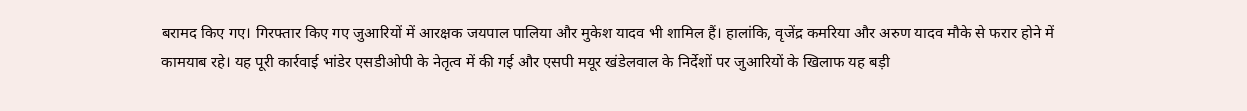बरामद किए गए। गिरफ्तार किए गए जुआरियों में आरक्षक जयपाल पालिया और मुकेश यादव भी शामिल हैं। हालांकि, वृजेंद्र कमरिया और अरुण यादव मौके से फरार होने में कामयाब रहे। यह पूरी कार्रवाई भांडेर एसडीओपी के नेतृत्व में की गई और एसपी मयूर खंडेलवाल के निर्देशों पर जुआरियों के खिलाफ यह बड़ी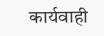कार्यवाही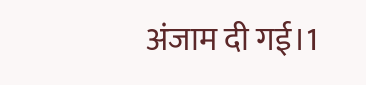अंजाम दी गई।1